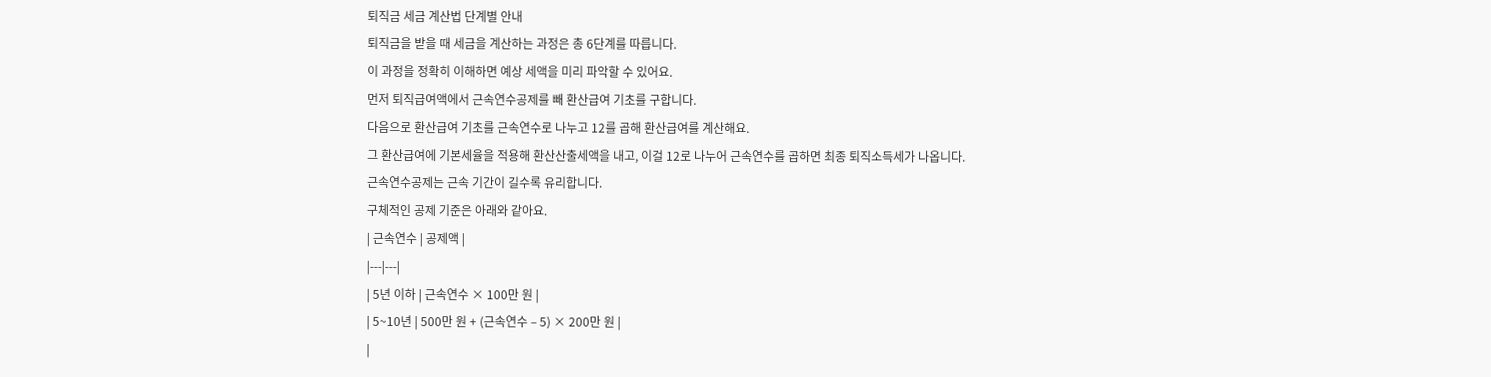퇴직금 세금 계산법 단계별 안내
퇴직금을 받을 때 세금을 계산하는 과정은 총 6단계를 따릅니다.
이 과정을 정확히 이해하면 예상 세액을 미리 파악할 수 있어요.
먼저 퇴직급여액에서 근속연수공제를 빼 환산급여 기초를 구합니다.
다음으로 환산급여 기초를 근속연수로 나누고 12를 곱해 환산급여를 계산해요.
그 환산급여에 기본세율을 적용해 환산산출세액을 내고, 이걸 12로 나누어 근속연수를 곱하면 최종 퇴직소득세가 나옵니다.
근속연수공제는 근속 기간이 길수록 유리합니다.
구체적인 공제 기준은 아래와 같아요.
| 근속연수 | 공제액 |
|---|---|
| 5년 이하 | 근속연수 × 100만 원 |
| 5~10년 | 500만 원 + (근속연수 – 5) × 200만 원 |
|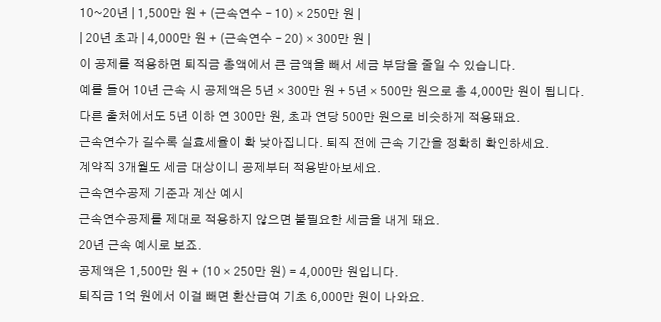10~20년 | 1,500만 원 + (근속연수 – 10) × 250만 원 |
| 20년 초과 | 4,000만 원 + (근속연수 – 20) × 300만 원 |
이 공제를 적용하면 퇴직금 총액에서 큰 금액을 빼서 세금 부담을 줄일 수 있습니다.
예를 들어 10년 근속 시 공제액은 5년 × 300만 원 + 5년 × 500만 원으로 총 4,000만 원이 됩니다.
다른 출처에서도 5년 이하 연 300만 원, 초과 연당 500만 원으로 비슷하게 적용돼요.
근속연수가 길수록 실효세율이 확 낮아집니다. 퇴직 전에 근속 기간을 정확히 확인하세요.
계약직 3개월도 세금 대상이니 공제부터 적용받아보세요.
근속연수공제 기준과 계산 예시
근속연수공제를 제대로 적용하지 않으면 불필요한 세금을 내게 돼요.
20년 근속 예시로 보죠.
공제액은 1,500만 원 + (10 × 250만 원) = 4,000만 원입니다.
퇴직금 1억 원에서 이걸 빼면 환산급여 기초 6,000만 원이 나와요.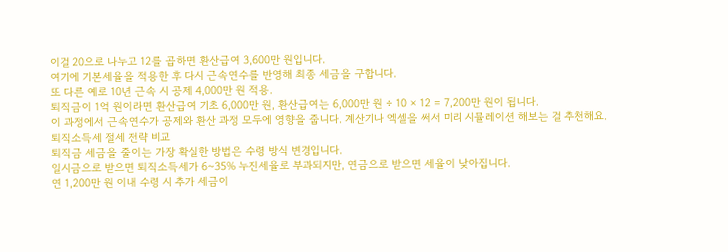이걸 20으로 나누고 12를 곱하면 환산급여 3,600만 원입니다.
여기에 기본세율을 적용한 후 다시 근속연수를 반영해 최종 세금을 구합니다.
또 다른 예로 10년 근속 시 공제 4,000만 원 적용.
퇴직금이 1억 원이라면 환산급여 기초 6,000만 원, 환산급여는 6,000만 원 ÷ 10 × 12 = 7,200만 원이 됩니다.
이 과정에서 근속연수가 공제와 환산 과정 모두에 영향을 줍니다. 계산기나 엑셀을 써서 미리 시뮬레이션 해보는 걸 추천해요.
퇴직소득세 절세 전략 비교
퇴직금 세금을 줄이는 가장 확실한 방법은 수령 방식 변경입니다.
일시금으로 받으면 퇴직소득세가 6~35% 누진세율로 부과되지만, 연금으로 받으면 세율이 낮아집니다.
연 1,200만 원 이내 수령 시 추가 세금이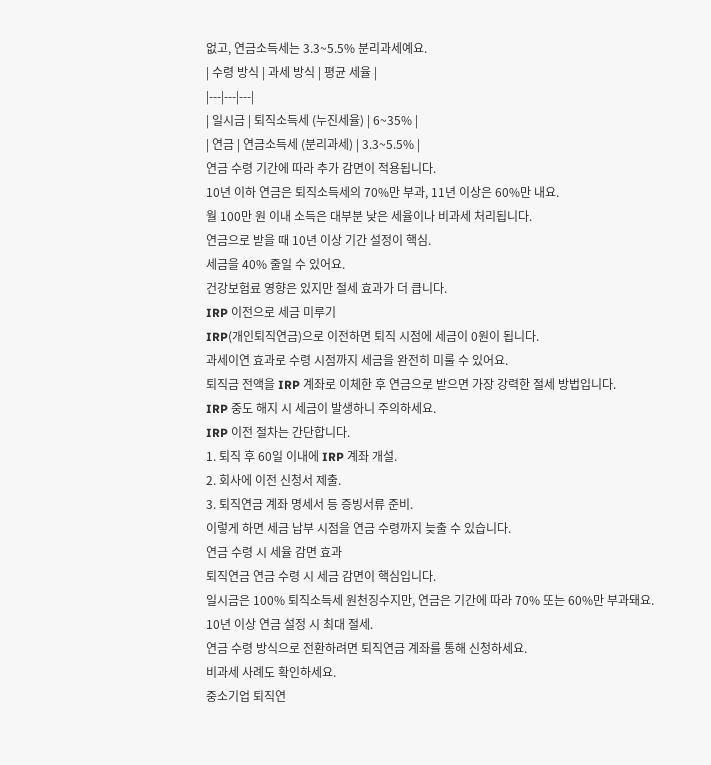없고, 연금소득세는 3.3~5.5% 분리과세예요.
| 수령 방식 | 과세 방식 | 평균 세율 |
|---|---|---|
| 일시금 | 퇴직소득세 (누진세율) | 6~35% |
| 연금 | 연금소득세 (분리과세) | 3.3~5.5% |
연금 수령 기간에 따라 추가 감면이 적용됩니다.
10년 이하 연금은 퇴직소득세의 70%만 부과, 11년 이상은 60%만 내요.
월 100만 원 이내 소득은 대부분 낮은 세율이나 비과세 처리됩니다.
연금으로 받을 때 10년 이상 기간 설정이 핵심.
세금을 40% 줄일 수 있어요.
건강보험료 영향은 있지만 절세 효과가 더 큽니다.
IRP 이전으로 세금 미루기
IRP(개인퇴직연금)으로 이전하면 퇴직 시점에 세금이 0원이 됩니다.
과세이연 효과로 수령 시점까지 세금을 완전히 미룰 수 있어요.
퇴직금 전액을 IRP 계좌로 이체한 후 연금으로 받으면 가장 강력한 절세 방법입니다.
IRP 중도 해지 시 세금이 발생하니 주의하세요.
IRP 이전 절차는 간단합니다.
1. 퇴직 후 60일 이내에 IRP 계좌 개설.
2. 회사에 이전 신청서 제출.
3. 퇴직연금 계좌 명세서 등 증빙서류 준비.
이렇게 하면 세금 납부 시점을 연금 수령까지 늦출 수 있습니다.
연금 수령 시 세율 감면 효과
퇴직연금 연금 수령 시 세금 감면이 핵심입니다.
일시금은 100% 퇴직소득세 원천징수지만, 연금은 기간에 따라 70% 또는 60%만 부과돼요.
10년 이상 연금 설정 시 최대 절세.
연금 수령 방식으로 전환하려면 퇴직연금 계좌를 통해 신청하세요.
비과세 사례도 확인하세요.
중소기업 퇴직연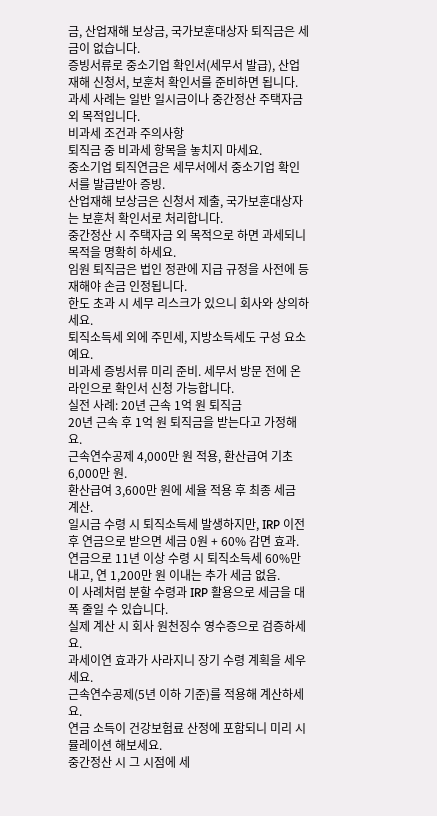금, 산업재해 보상금, 국가보훈대상자 퇴직금은 세금이 없습니다.
증빙서류로 중소기업 확인서(세무서 발급), 산업재해 신청서, 보훈처 확인서를 준비하면 됩니다.
과세 사례는 일반 일시금이나 중간정산 주택자금 외 목적입니다.
비과세 조건과 주의사항
퇴직금 중 비과세 항목을 놓치지 마세요.
중소기업 퇴직연금은 세무서에서 중소기업 확인서를 발급받아 증빙.
산업재해 보상금은 신청서 제출, 국가보훈대상자는 보훈처 확인서로 처리합니다.
중간정산 시 주택자금 외 목적으로 하면 과세되니 목적을 명확히 하세요.
임원 퇴직금은 법인 정관에 지급 규정을 사전에 등재해야 손금 인정됩니다.
한도 초과 시 세무 리스크가 있으니 회사와 상의하세요.
퇴직소득세 외에 주민세, 지방소득세도 구성 요소예요.
비과세 증빙서류 미리 준비. 세무서 방문 전에 온라인으로 확인서 신청 가능합니다.
실전 사례: 20년 근속 1억 원 퇴직금
20년 근속 후 1억 원 퇴직금을 받는다고 가정해요.
근속연수공제 4,000만 원 적용, 환산급여 기초 6,000만 원.
환산급여 3,600만 원에 세율 적용 후 최종 세금 계산.
일시금 수령 시 퇴직소득세 발생하지만, IRP 이전 후 연금으로 받으면 세금 0원 + 60% 감면 효과.
연금으로 11년 이상 수령 시 퇴직소득세 60%만 내고, 연 1,200만 원 이내는 추가 세금 없음.
이 사례처럼 분할 수령과 IRP 활용으로 세금을 대폭 줄일 수 있습니다.
실제 계산 시 회사 원천징수 영수증으로 검증하세요.
과세이연 효과가 사라지니 장기 수령 계획을 세우세요.
근속연수공제(5년 이하 기준)를 적용해 계산하세요.
연금 소득이 건강보험료 산정에 포함되니 미리 시뮬레이션 해보세요.
중간정산 시 그 시점에 세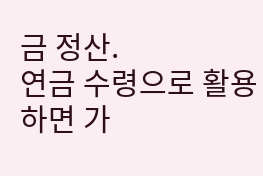금 정산.
연금 수령으로 활용하면 가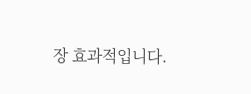장 효과적입니다.